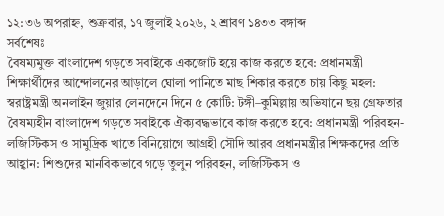১২:৩৬ অপরাহ্ন, শুক্রবার, ১৭ জুলাই ২০২৬, ২ শ্রাবণ ১৪৩৩ বঙ্গাব্দ
সর্বশেষঃ
বৈষম্যমুক্ত বাংলাদেশ গড়তে সবাইকে একজোট হয়ে কাজ করতে হবে: প্রধানমন্ত্রী শিক্ষার্থীদের আন্দোলনের আড়ালে ঘোলা পানিতে মাছ শিকার করতে চায় কিছু মহল: স্বরাষ্ট্রমন্ত্রী অনলাইন জুয়ার লেনদেনে দিনে ৫ কোটি: টঙ্গী–কুমিল্লায় অভিযানে ছয় গ্রেফতার বৈষম্যহীন বাংলাদেশ গড়তে সবাইকে ঐক্যবদ্ধভাবে কাজ করতে হবে: প্রধানমন্ত্রী পরিবহন-লজিস্টিকস ও সামুদ্রিক খাতে বিনিয়োগে আগ্রহী সৌদি আরব প্রধানমন্ত্রীর শিক্ষকদের প্রতি আহ্বান: শিশুদের মানবিকভাবে গড়ে তুলুন পরিবহন, লজিস্টিকস ও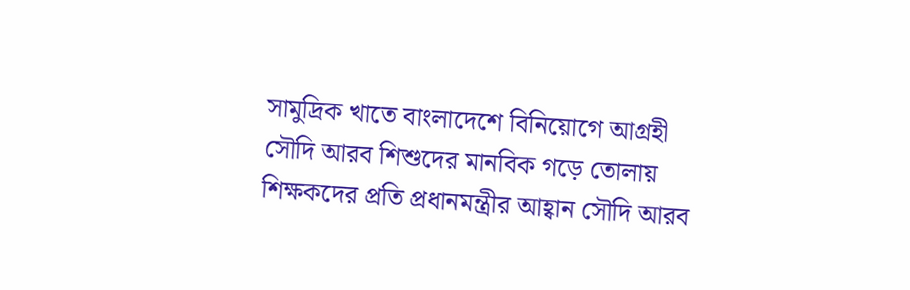সামুদ্রিক খাতে বাংলাদেশে বিনিয়োগে আগ্রহী সৌদি আরব শিশুদের মানবিক গড়ে তোলায় শিক্ষকদের প্রতি প্রধানমন্ত্রীর আহ্বান সৌদি আরব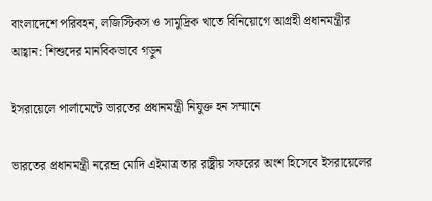বাংলাদেশে পরিবহন, লজিস্টিকস ও সামুদ্রিক খাতে বিনিয়োগে আগ্রহী প্রধানমন্ত্রীর আহ্বান: শিশুদের মানবিকভাবে গড়ুন

ইসরায়েলে পার্লামেন্টে ভারতের প্রধানমন্ত্রী নিযুক্ত হন সম্মানে

ভারতের প্রধানমন্ত্রী নরেন্দ্র মোদি এইমাত্র তার রাষ্ট্রীয় সফরের অংশ হিসেবে ইসরায়েলের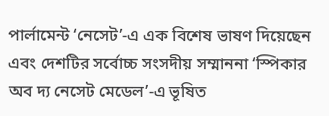পার্লামেন্ট ‘নেসেট’-এ এক বিশেষ ভাষণ দিয়েছেন এবং দেশটির সর্বোচ্চ সংসদীয় সম্মাননা ‘স্পিকার অব দ্য নেসেট মেডেল’-এ ভূষিত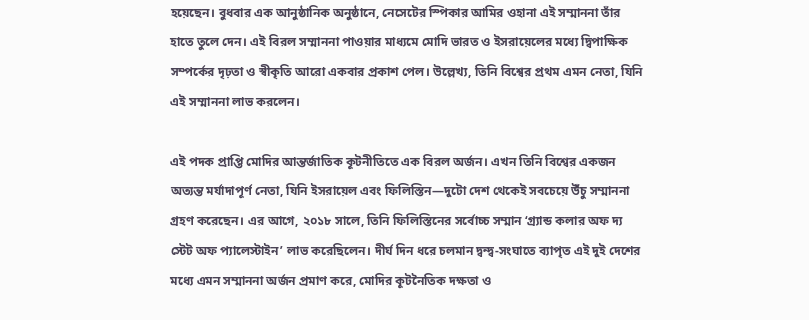হয়েছেন। বুধবার এক আনুষ্ঠানিক অনুষ্ঠানে, নেসেটের স্পিকার আমির ওহানা এই সম্মাননা তাঁর হাতে তুলে দেন। এই বিরল সম্মাননা পাওয়ার মাধ্যমে মোদি ভারত ও ইসরায়েলের মধ্যে দ্বিপাক্ষিক সম্পর্কের দৃঢ়তা ও স্বীকৃতি আরো একবার প্রকাশ পেল। উল্লেখ্য, তিনি বিশ্বের প্রথম এমন নেতা, যিনি এই সম্মাননা লাভ করলেন।

এই পদক প্রাপ্তি মোদির আন্তর্জাতিক কূটনীতিতে এক বিরল অর্জন। এখন তিনি বিশ্বের একজন অত্যন্ত মর্যাদাপূর্ণ নেতা, যিনি ইসরায়েল এবং ফিলিস্তিন—দুটো দেশ থেকেই সবচেয়ে উঁচু সম্মাননা গ্রহণ করেছেন। এর আগে, ২০১৮ সালে, তিনি ফিলিস্তিনের সর্বোচ্চ সম্মান ‘গ্র্যান্ড কলার অফ দ্য স্টেট অফ প্যালেস্টাইন’ লাভ করেছিলেন। দীর্ঘ দিন ধরে চলমান দ্বন্দ্ব-সংঘাতে ব্যাপৃত এই দুই দেশের মধ্যে এমন সম্মাননা অর্জন প্রমাণ করে, মোদির কূটনৈতিক দক্ষতা ও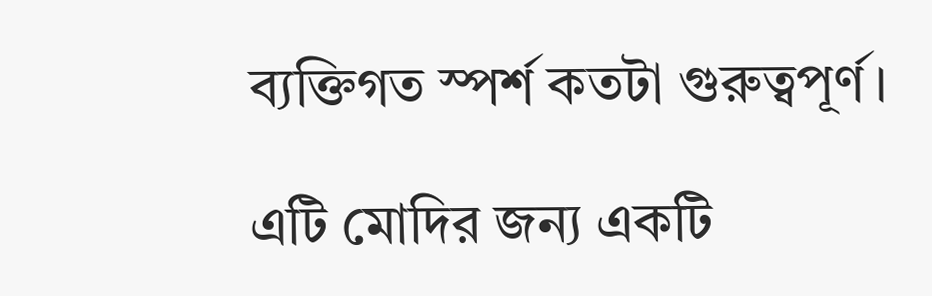ব্যক্তিগত স্পর্শ কতটা গুরুত্বপূর্ণ।

এটি মোদির জন্য একটি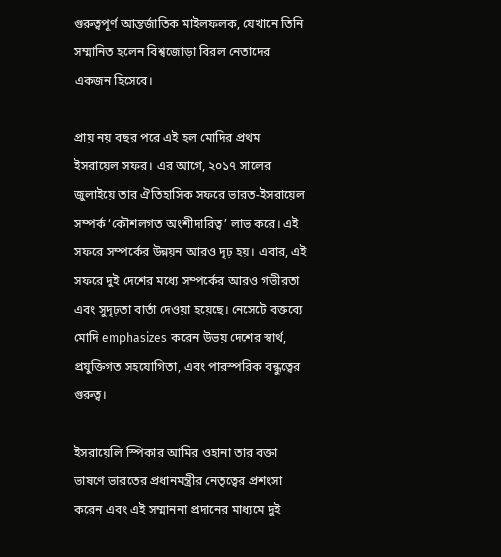গুরুত্বপূর্ণ আন্তর্জাতিক মাইলফলক, যেখানে তিনি সম্মানিত হলেন বিশ্বজোড়া বিরল নেতাদের একজন হিসেবে।

প্রায় নয় বছর পরে এই হল মোদির প্রথম ইসরায়েল সফর। এর আগে, ২০১৭ সালের জুলাইয়ে তার ঐতিহাসিক সফরে ভারত-ইসরায়েল সম্পর্ক ‘কৌশলগত অংশীদারিত্ব’ লাভ করে। এই সফরে সম্পর্কের উন্নয়ন আরও দৃঢ় হয়। এবার, এই সফরে দুই দেশের মধ্যে সম্পর্কের আরও গভীরতা এবং সুদৃঢ়তা বার্তা দেওয়া হয়েছে। নেসেটে বক্তব্যে মোদি emphasizes করেন উভয় দেশের স্বার্থ, প্রযুক্তিগত সহযোগিতা, এবং পারস্পরিক বন্ধুত্বের গুরুত্ব।

ইসরায়েলি স্পিকার আমির ওহানা তার বক্তা ভাষণে ভারতের প্রধানমন্ত্রীর নেতৃত্বের প্রশংসা করেন এবং এই সম্মাননা প্রদানের মাধ্যমে দুই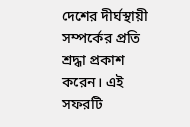দেশের দীর্ঘস্থায়ী সম্পর্কের প্রতি শ্রদ্ধা প্রকাশ করেন। এই সফরটি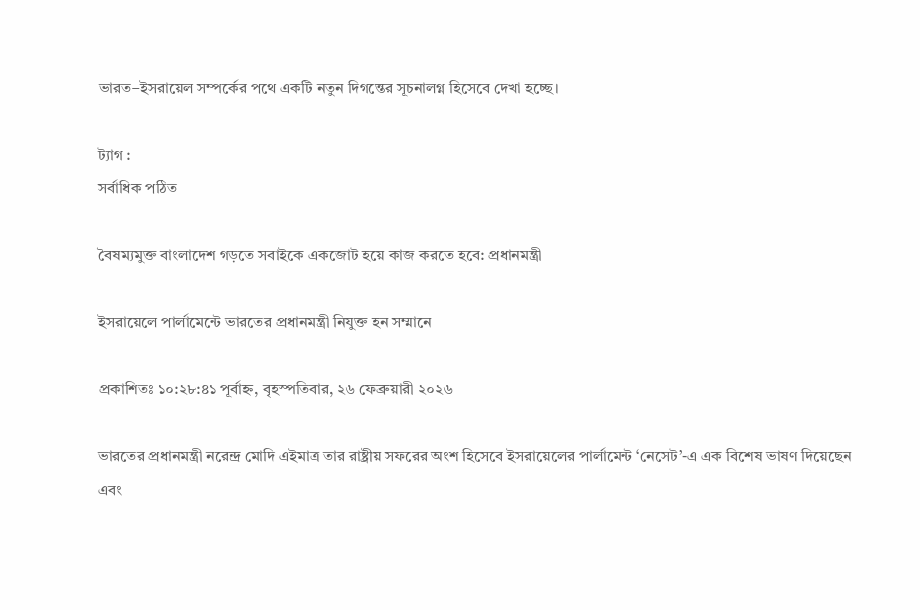ভারত–ইসরায়েল সম্পর্কের পথে একটি নতুন দিগন্তের সূচনালগ্ন হিসেবে দেখা হচ্ছে।

ট্যাগ :
সর্বাধিক পঠিত

বৈষম্যমুক্ত বাংলাদেশ গড়তে সবাইকে একজোট হয়ে কাজ করতে হবে: প্রধানমন্ত্রী

ইসরায়েলে পার্লামেন্টে ভারতের প্রধানমন্ত্রী নিযুক্ত হন সম্মানে

প্রকাশিতঃ ১০:২৮:৪১ পূর্বাহ্ন, বৃহস্পতিবার, ২৬ ফেব্রুয়ারী ২০২৬

ভারতের প্রধানমন্ত্রী নরেন্দ্র মোদি এইমাত্র তার রাষ্ট্রীয় সফরের অংশ হিসেবে ইসরায়েলের পার্লামেন্ট ‘নেসেট’-এ এক বিশেষ ভাষণ দিয়েছেন এবং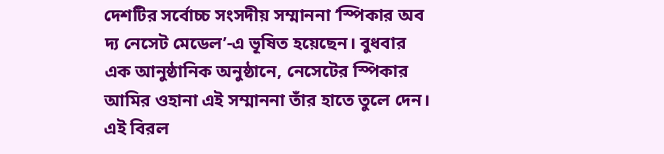দেশটির সর্বোচ্চ সংসদীয় সম্মাননা ‘স্পিকার অব দ্য নেসেট মেডেল’-এ ভূষিত হয়েছেন। বুধবার এক আনুষ্ঠানিক অনুষ্ঠানে, নেসেটের স্পিকার আমির ওহানা এই সম্মাননা তাঁর হাতে তুলে দেন। এই বিরল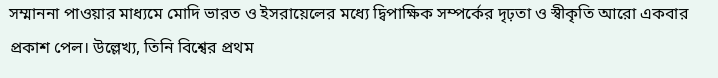সম্মাননা পাওয়ার মাধ্যমে মোদি ভারত ও ইসরায়েলের মধ্যে দ্বিপাক্ষিক সম্পর্কের দৃঢ়তা ও স্বীকৃতি আরো একবার প্রকাশ পেল। উল্লেখ্য, তিনি বিশ্বের প্রথম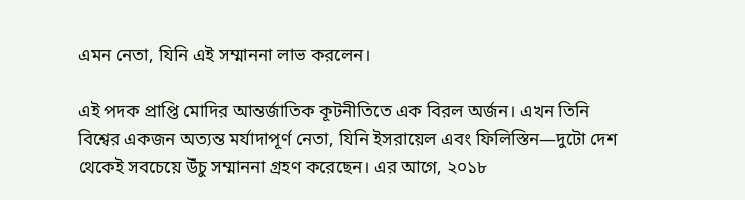এমন নেতা, যিনি এই সম্মাননা লাভ করলেন।

এই পদক প্রাপ্তি মোদির আন্তর্জাতিক কূটনীতিতে এক বিরল অর্জন। এখন তিনি বিশ্বের একজন অত্যন্ত মর্যাদাপূর্ণ নেতা, যিনি ইসরায়েল এবং ফিলিস্তিন—দুটো দেশ থেকেই সবচেয়ে উঁচু সম্মাননা গ্রহণ করেছেন। এর আগে, ২০১৮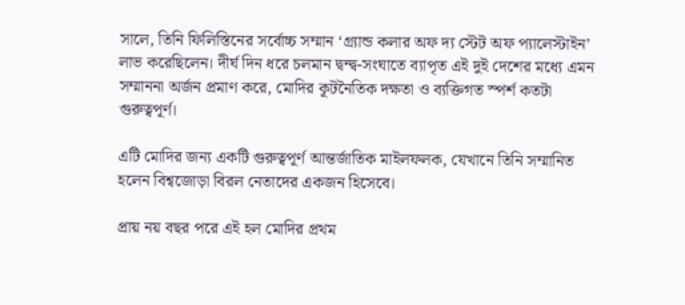সালে, তিনি ফিলিস্তিনের সর্বোচ্চ সম্মান ‘গ্র্যান্ড কলার অফ দ্য স্টেট অফ প্যালেস্টাইন’ লাভ করেছিলেন। দীর্ঘ দিন ধরে চলমান দ্বন্দ্ব-সংঘাতে ব্যাপৃত এই দুই দেশের মধ্যে এমন সম্মাননা অর্জন প্রমাণ করে, মোদির কূটনৈতিক দক্ষতা ও ব্যক্তিগত স্পর্শ কতটা গুরুত্বপূর্ণ।

এটি মোদির জন্য একটি গুরুত্বপূর্ণ আন্তর্জাতিক মাইলফলক, যেখানে তিনি সম্মানিত হলেন বিশ্বজোড়া বিরল নেতাদের একজন হিসেবে।

প্রায় নয় বছর পরে এই হল মোদির প্রথম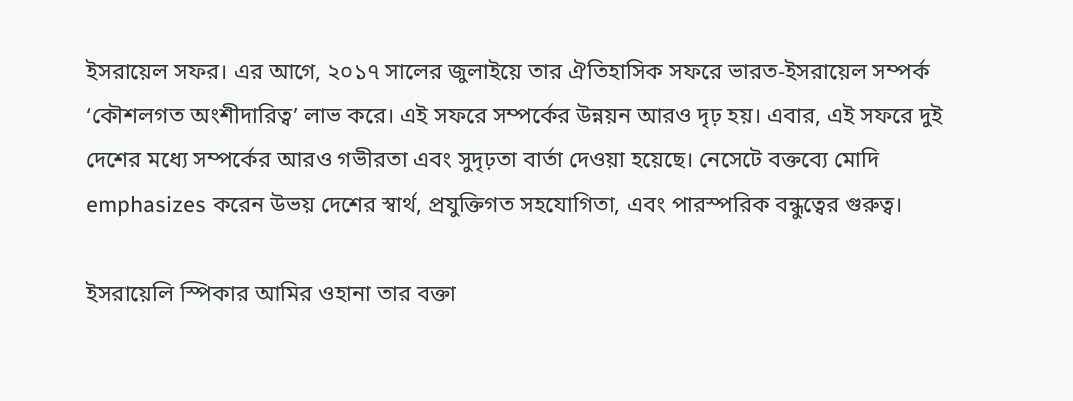ইসরায়েল সফর। এর আগে, ২০১৭ সালের জুলাইয়ে তার ঐতিহাসিক সফরে ভারত-ইসরায়েল সম্পর্ক ‘কৌশলগত অংশীদারিত্ব’ লাভ করে। এই সফরে সম্পর্কের উন্নয়ন আরও দৃঢ় হয়। এবার, এই সফরে দুই দেশের মধ্যে সম্পর্কের আরও গভীরতা এবং সুদৃঢ়তা বার্তা দেওয়া হয়েছে। নেসেটে বক্তব্যে মোদি emphasizes করেন উভয় দেশের স্বার্থ, প্রযুক্তিগত সহযোগিতা, এবং পারস্পরিক বন্ধুত্বের গুরুত্ব।

ইসরায়েলি স্পিকার আমির ওহানা তার বক্তা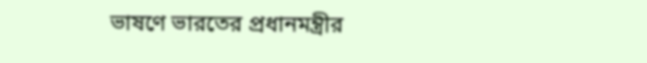ভাষণে ভারতের প্রধানমন্ত্রীর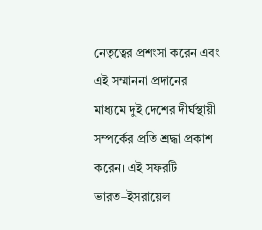নেতৃত্বের প্রশংসা করেন এবং এই সম্মাননা প্রদানের মাধ্যমে দুই দেশের দীর্ঘস্থায়ী সম্পর্কের প্রতি শ্রদ্ধা প্রকাশ করেন। এই সফরটি ভারত–ইসরায়েল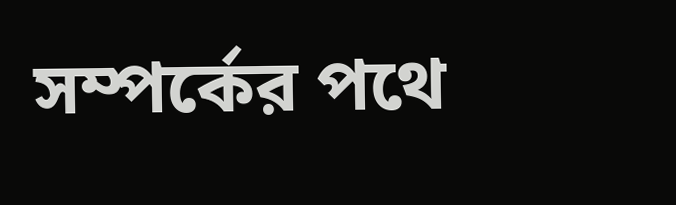সম্পর্কের পথে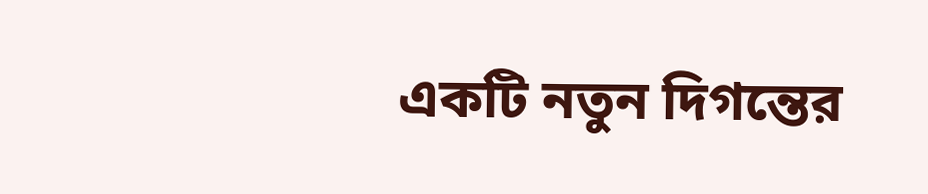একটি নতুন দিগন্তের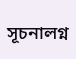সূচনালগ্ন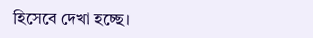হিসেবে দেখা হচ্ছে।